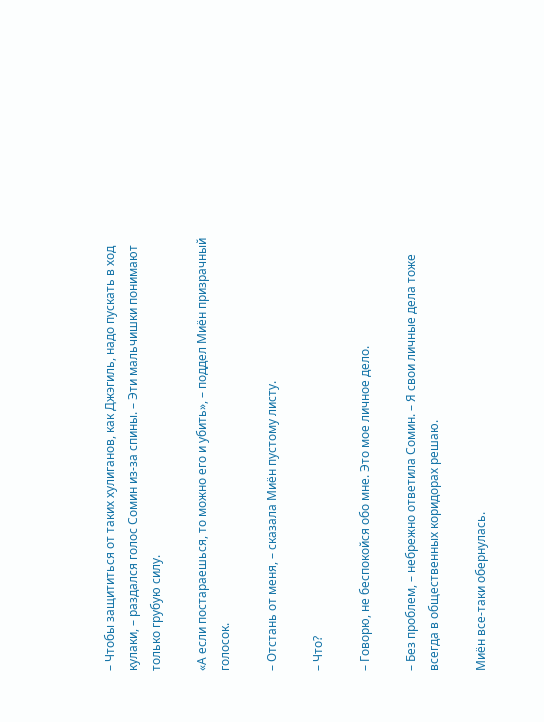– Чтобы защититься от таких хулиганов, как Джэгиль, надо пускать в ход кулаки, – раздался голос Сомин из-за спины. – Эти мальчишки понимают только грубую силу.

«А если постараешься, то можно его и убить», – поддел Миён призрачный голосок.

– Отстань от меня, – сказала Миён пустому листу.

– Что?

– Говорю, не беспокойся обо мне. Это мое личное дело.

– Без проблем, – небрежно ответила Сомин. – Я свои личные дела тоже всегда в общественных коридорах решаю.

Миён все-таки обернулась.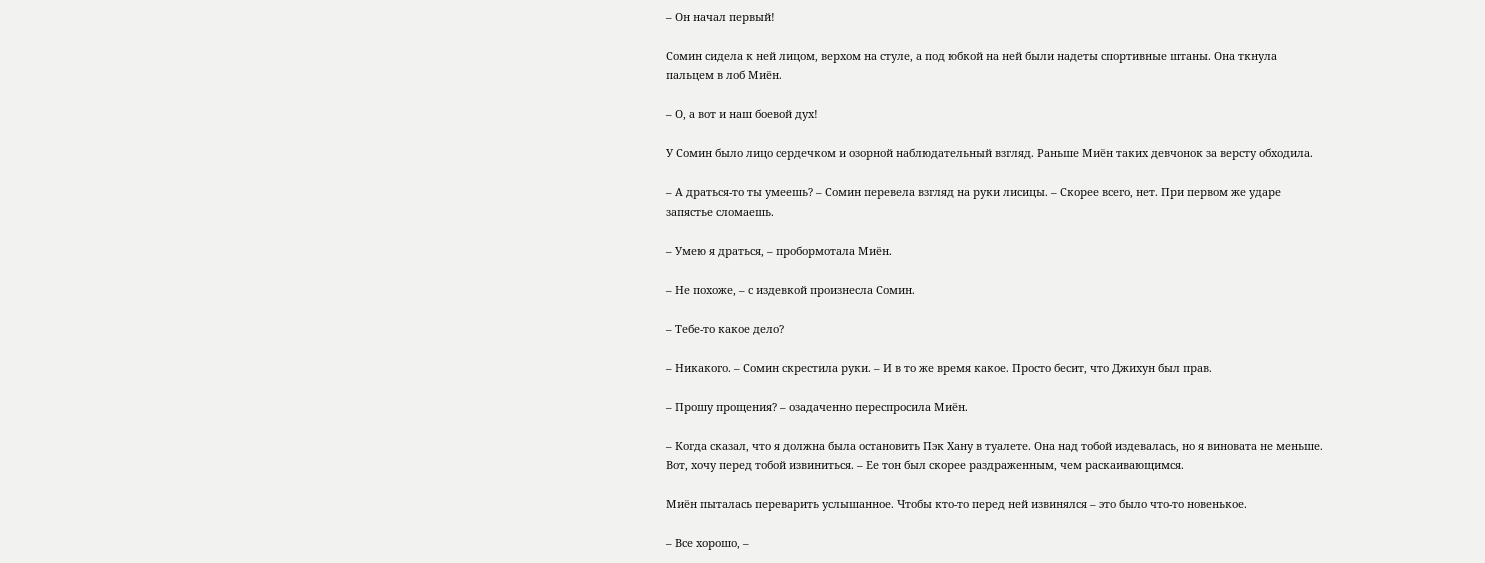– Он начал первый!

Сомин сидела к ней лицом, верхом на стуле, а под юбкой на ней были надеты спортивные штаны. Она ткнула пальцем в лоб Миён.

– О, а вот и наш боевой дух!

У Сомин было лицо сердечком и озорной наблюдательный взгляд. Раньше Миён таких девчонок за версту обходила.

– А драться-то ты умеешь? – Сомин перевела взгляд на руки лисицы. – Скорее всего, нет. При первом же ударе запястье сломаешь.

– Умею я драться, – пробормотала Миён.

– Не похоже, – с издевкой произнесла Сомин.

– Тебе-то какое дело?

– Никакого. – Сомин скрестила руки. – И в то же время какое. Просто бесит, что Джихун был прав.

– Прошу прощения? – озадаченно переспросила Миён.

– Когда сказал, что я должна была остановить Пэк Хану в туалете. Она над тобой издевалась, но я виновата не меньше. Вот, хочу перед тобой извиниться. – Ее тон был скорее раздраженным, чем раскаивающимся.

Миён пыталась переварить услышанное. Чтобы кто-то перед ней извинялся – это было что-то новенькое.

– Все хорошо, –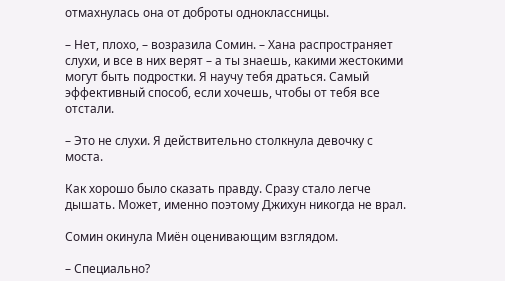отмахнулась она от доброты одноклассницы.

– Нет, плохо, – возразила Сомин. – Хана распространяет слухи, и все в них верят – а ты знаешь, какими жестокими могут быть подростки. Я научу тебя драться. Самый эффективный способ, если хочешь, чтобы от тебя все отстали.

– Это не слухи. Я действительно столкнула девочку с моста.

Как хорошо было сказать правду. Сразу стало легче дышать. Может, именно поэтому Джихун никогда не врал.

Сомин окинула Миён оценивающим взглядом.

– Специально?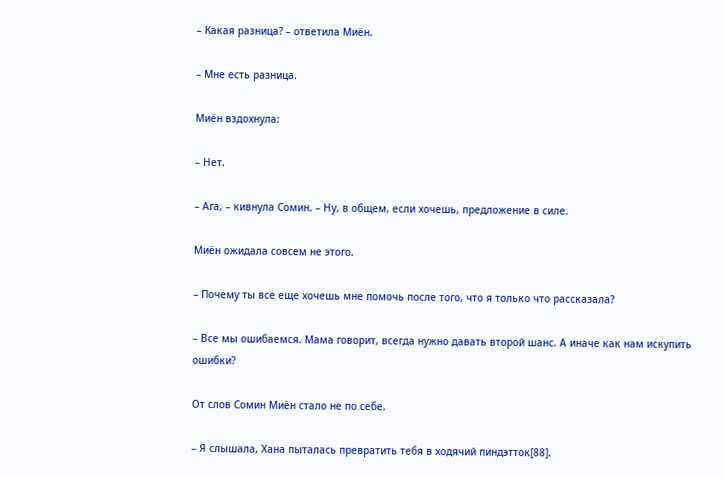– Какая разница? – ответила Миён.

– Мне есть разница.

Миён вздохнула:

– Нет.

– Ага, – кивнула Сомин. – Ну, в общем, если хочешь, предложение в силе.

Миён ожидала совсем не этого.

– Почему ты все еще хочешь мне помочь после того, что я только что рассказала?

– Все мы ошибаемся. Мама говорит, всегда нужно давать второй шанс. А иначе как нам искупить ошибки?

От слов Сомин Миён стало не по себе.

– Я слышала, Хана пыталась превратить тебя в ходячий пиндэтток[88].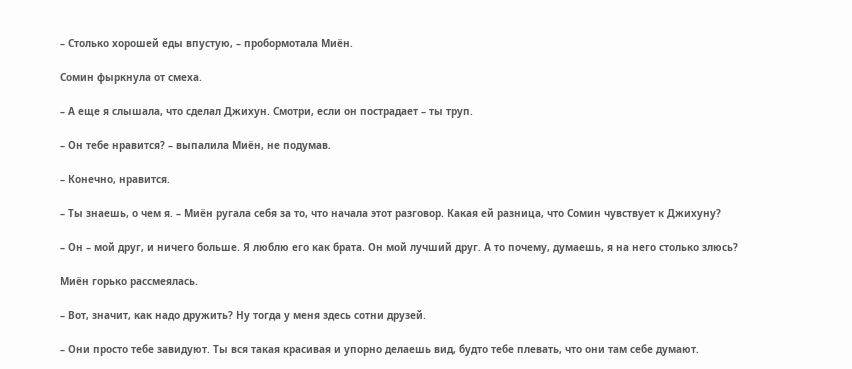– Столько хорошей еды впустую, – пробормотала Миён.

Сомин фыркнула от смеха.

– А еще я слышала, что сделал Джихун. Смотри, если он пострадает – ты труп.

– Он тебе нравится? – выпалила Миён, не подумав.

– Конечно, нравится.

– Ты знаешь, о чем я. – Миён ругала себя за то, что начала этот разговор. Какая ей разница, что Сомин чувствует к Джихуну?

– Он – мой друг, и ничего больше. Я люблю его как брата. Он мой лучший друг. А то почему, думаешь, я на него столько злюсь?

Миён горько рассмеялась.

– Вот, значит, как надо дружить? Ну тогда у меня здесь сотни друзей.

– Они просто тебе завидуют. Ты вся такая красивая и упорно делаешь вид, будто тебе плевать, что они там себе думают.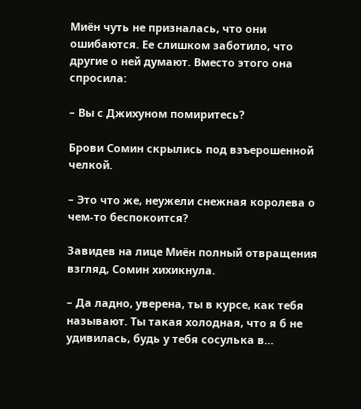Миён чуть не призналась, что они ошибаются. Ее слишком заботило, что другие о ней думают. Вместо этого она спросила:

– Вы с Джихуном помиритесь?

Брови Сомин скрылись под взъерошенной челкой.

– Это что же, неужели снежная королева о чем-то беспокоится?

Завидев на лице Миён полный отвращения взгляд, Сомин хихикнула.

– Да ладно, уверена, ты в курсе, как тебя называют. Ты такая холодная, что я б не удивилась, будь у тебя сосулька в…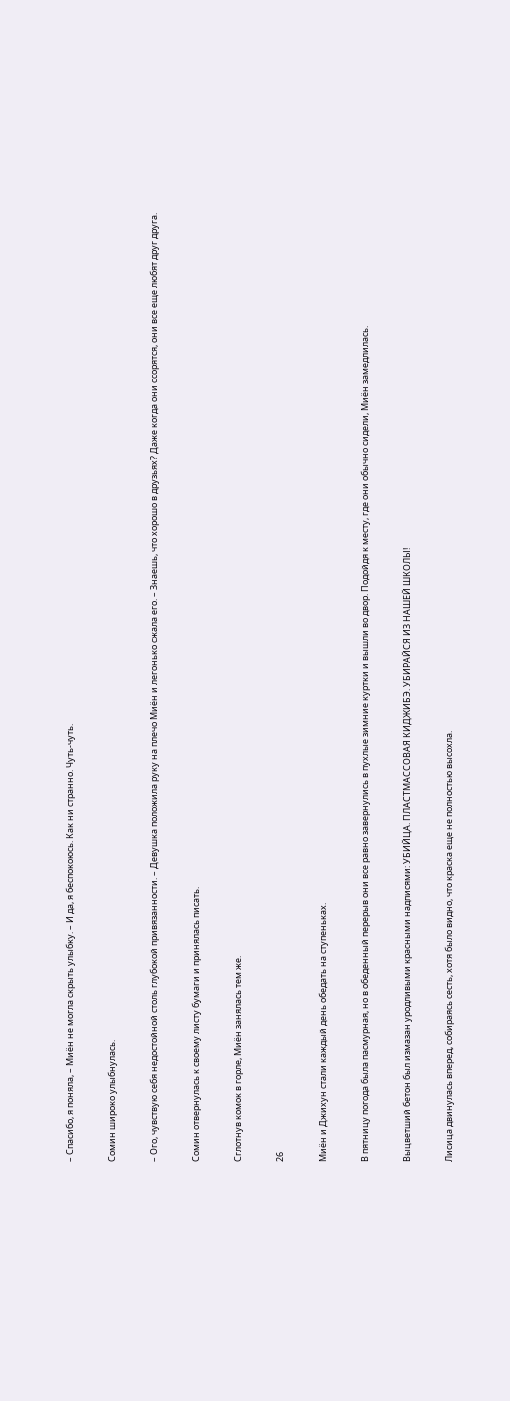– Спасибо, я поняла, – Миён не могла скрыть улыбку. – И да, я беспокоюсь. Как ни странно. Чуть-чуть.

Сомин широко улыбнулась.

– Ого, чувствую себя недостойной столь глубокой привязанности. – Девушка положила руку на плечо Миён и легонько сжала его. – Знаешь, что хорошо в друзьях? Даже когда они ссорятся, они все еще любят друг друга.

Сомин отвернулась к своему листу бумаги и принялась писать.

Сглотнув комок в горле, Миён занялась тем же.

26

Миён и Джихун стали каждый день обедать на ступеньках.

В пятницу погода была пасмурная, но в обеденный перерыв они все равно завернулись в пухлые зимние куртки и вышли во двор. Подойдя к месту, где они обычно сидели, Миён замедлилась.

Выцветший бетон был измазан уродливыми красными надписями: УБИЙЦА. ПЛАСТМАССОВАЯ КИДЖИБЭ. УБИРАЙСЯ ИЗ НАШЕЙ ШКОЛЫ!

Лисица двинулась вперед, собираясь сесть, хотя было видно, что краска еще не полностью высохла.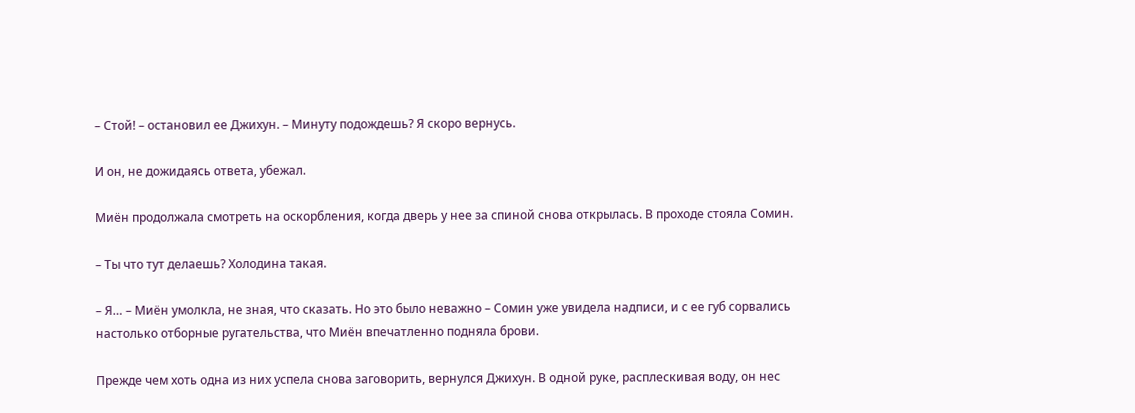– Стой! – остановил ее Джихун. – Минуту подождешь? Я скоро вернусь.

И он, не дожидаясь ответа, убежал.

Миён продолжала смотреть на оскорбления, когда дверь у нее за спиной снова открылась. В проходе стояла Сомин.

– Ты что тут делаешь? Холодина такая.

– Я… – Миён умолкла, не зная, что сказать. Но это было неважно – Сомин уже увидела надписи, и с ее губ сорвались настолько отборные ругательства, что Миён впечатленно подняла брови.

Прежде чем хоть одна из них успела снова заговорить, вернулся Джихун. В одной руке, расплескивая воду, он нес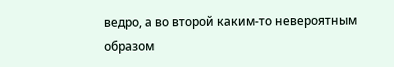ведро, а во второй каким-то невероятным образом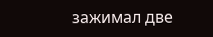зажимал две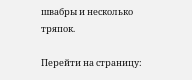швабры и несколько тряпок.

Перейти на страницу: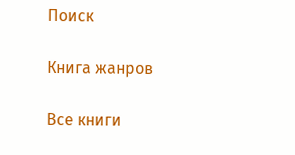Поиск

Книга жанров

Все книги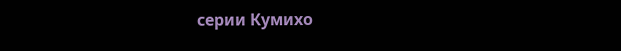серии Кумихо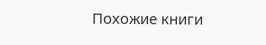Похожие книги